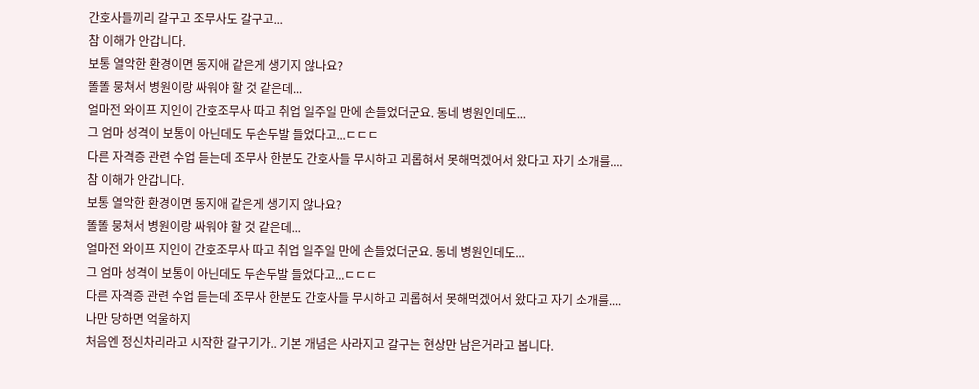간호사들끼리 갈구고 조무사도 갈구고...
참 이해가 안갑니다.
보통 열악한 환경이면 동지애 같은게 생기지 않나요?
똘똘 뭉쳐서 병원이랑 싸워야 할 것 같은데...
얼마전 와이프 지인이 간호조무사 따고 취업 일주일 만에 손들었더군요. 동네 병원인데도...
그 엄마 성격이 보통이 아닌데도 두손두발 들었다고...ㄷㄷㄷ
다른 자격증 관련 수업 듣는데 조무사 한분도 간호사들 무시하고 괴롭혀서 못해먹겠어서 왔다고 자기 소개를....
참 이해가 안갑니다.
보통 열악한 환경이면 동지애 같은게 생기지 않나요?
똘똘 뭉쳐서 병원이랑 싸워야 할 것 같은데...
얼마전 와이프 지인이 간호조무사 따고 취업 일주일 만에 손들었더군요. 동네 병원인데도...
그 엄마 성격이 보통이 아닌데도 두손두발 들었다고...ㄷㄷㄷ
다른 자격증 관련 수업 듣는데 조무사 한분도 간호사들 무시하고 괴롭혀서 못해먹겠어서 왔다고 자기 소개를....
나만 당하면 억울하지
처음엔 정신차리라고 시작한 갈구기가.. 기본 개념은 사라지고 갈구는 현상만 남은거라고 봅니다.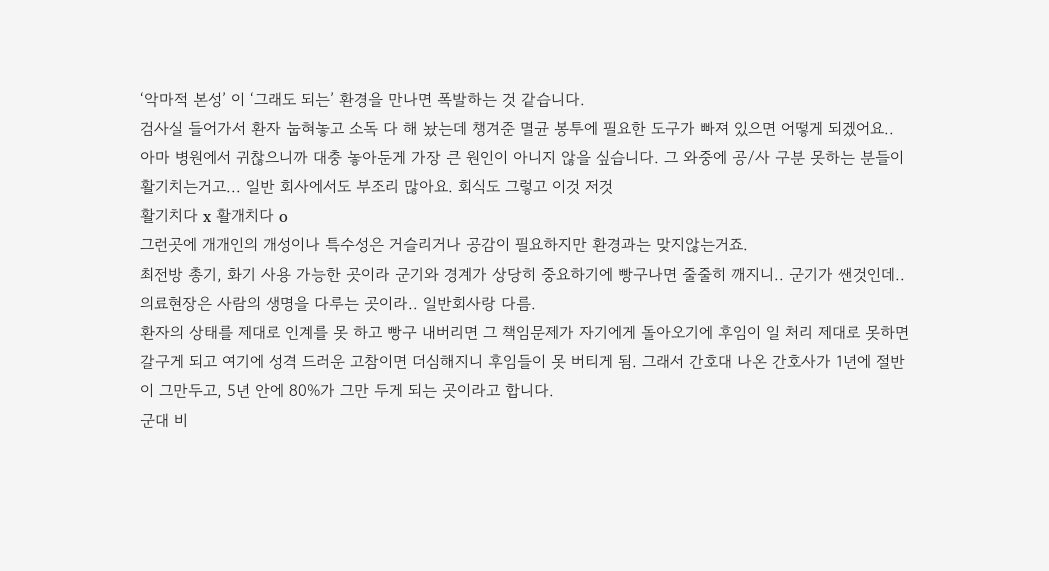‘악마적 본성’ 이 ‘그래도 되는’ 환경을 만나면 폭발하는 것 같습니다.
검사실 들어가서 환자 눕혀놓고 소독 다 해 놨는데 챙겨준 멸균 봉투에 필요한 도구가 빠져 있으면 어떻게 되겠어요..
아마 병원에서 귀찮으니까 대충 놓아둔게 가장 큰 원인이 아니지 않을 싶습니다. 그 와중에 공/사 구분 못하는 분들이 활기치는거고... 일반 회사에서도 부조리 많아요. 회식도 그렇고 이것 저것
활기치다 x 활개치다 o
그런곳에 개개인의 개성이나 특수성은 거슬리거나 공감이 필요하지만 환경과는 맞지않는거죠.
최전방 총기, 화기 사용 가능한 곳이라 군기와 경계가 상당히 중요하기에 빵구나면 줄줄히 깨지니.. 군기가 쌘것인데..
의료현장은 사람의 생명을 다루는 곳이라.. 일반회사랑 다름.
환자의 상태를 제대로 인계를 못 하고 빵구 내버리면 그 책임문제가 자기에게 돌아오기에 후임이 일 처리 제대로 못하면 갈구게 되고 여기에 성격 드러운 고참이면 더심해지니 후임들이 못 버티게 됨. 그래서 간호대 나온 간호사가 1년에 절반이 그만두고, 5년 안에 80%가 그만 두게 되는 곳이라고 합니다.
군대 비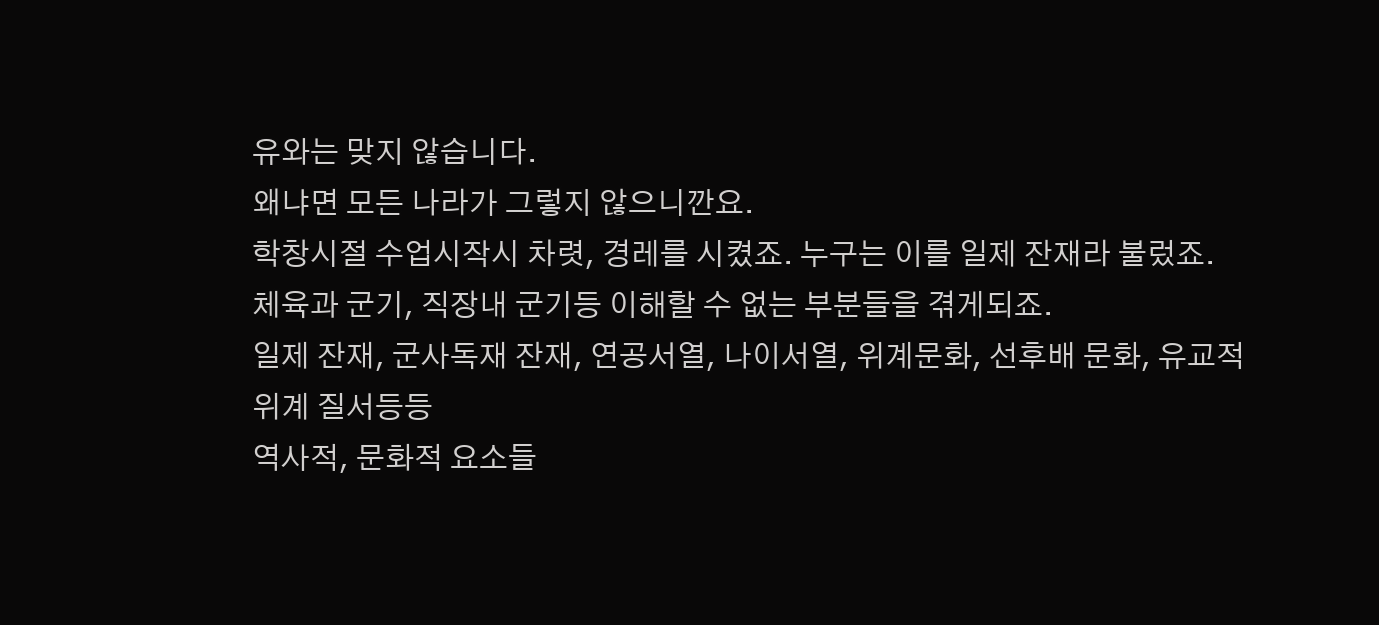유와는 맞지 않습니다.
왜냐면 모든 나라가 그렇지 않으니깐요.
학창시절 수업시작시 차렷, 경레를 시켰죠. 누구는 이를 일제 잔재라 불렀죠.
체육과 군기, 직장내 군기등 이해할 수 없는 부분들을 겪게되죠.
일제 잔재, 군사독재 잔재, 연공서열, 나이서열, 위계문화, 선후배 문화, 유교적 위계 질서등등
역사적, 문화적 요소들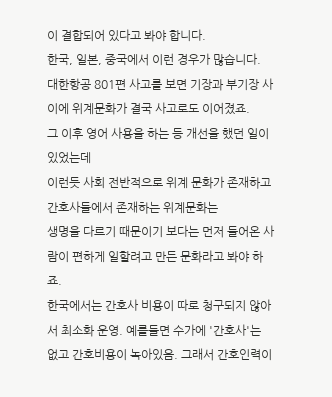이 결합되어 있다고 봐야 합니다.
한국, 일본, 중국에서 이런 경우가 많습니다.
대한항공 801편 사고를 보면 기장과 부기장 사이에 위계문화가 결국 사고로도 이어졌죠.
그 이후 영어 사용을 하는 등 개선을 했던 일이 있었는데
이런듯 사회 전반적으로 위계 문화가 존재하고 간호사들에서 존재하는 위계문화는
생명을 다르기 때문이기 보다는 먼저 들어온 사람이 편하게 일할려고 만든 문화라고 봐야 하죠.
한국에서는 간호사 비용이 따로 청구되지 않아서 최소화 운영. 예를들면 수가에 '간호사'는 없고 간호비용이 녹아있음. 그래서 간호인력이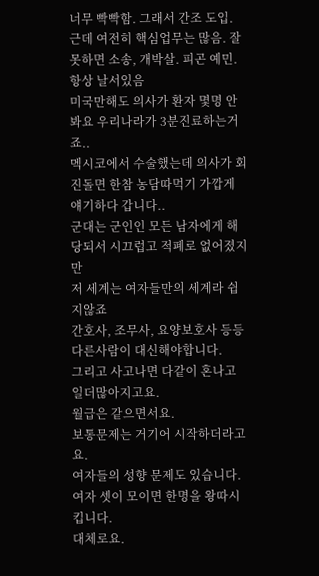너무 빡빡함. 그래서 간조 도입. 근데 여전히 핵심업무는 많음. 잘못하면 소송, 개박살. 피곤 예민. 항상 날서있음
미국만해도 의사가 환자 몇명 안봐요 우리나라가 3분진료하는거죠..
멕시코에서 수술했는데 의사가 회진돌면 한참 농담따먹기 가깝게 얘기하다 갑니다..
군대는 군인인 모든 남자에게 해당되서 시끄럽고 적폐로 없어졌지만
저 세계는 여자들만의 세계라 쉽지않죠
간호사, 조무사, 요양보호사 등등
다른사람이 대신해야합니다.
그리고 사고나면 다같이 혼나고 일더많아지고요.
월급은 같으면서요.
보통문제는 거기어 시작하더라고요.
여자들의 성향 문제도 있습니다.
여자 셋이 모이면 한명을 왕따시킵니다.
대체로요.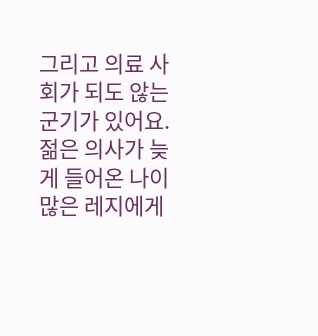그리고 의료 사회가 되도 않는 군기가 있어요.
젊은 의사가 늦게 들어온 나이 많은 레지에게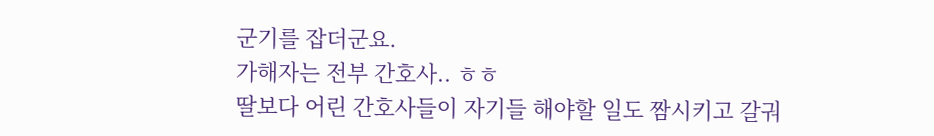군기를 잡더군요.
가해자는 전부 간호사.. ㅎㅎ
딸보다 어린 간호사들이 자기들 해야할 일도 짬시키고 갈궈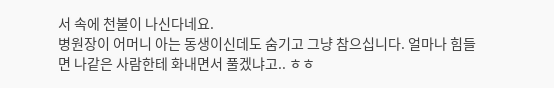서 속에 천불이 나신다네요.
병원장이 어머니 아는 동생이신데도 숨기고 그냥 참으십니다. 얼마나 힘들면 나같은 사람한테 화내면서 풀겠냐고.. ㅎㅎ